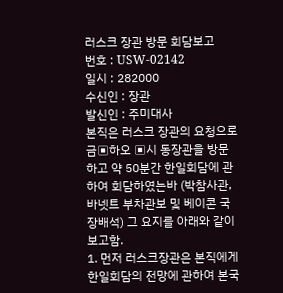러스크 장관 방문 회담보고
번호 : USW-02142
일시 : 282000
수신인 : 장관
발신인 : 주미대사
본직은 러스크 장관의 요청으로 금▣하오 ▣시 동장관을 방문하고 약 50분간 한일회담에 관하여 회담하였는바 (박참사관, 바넷트 부차관보 및 베이콘 국장배석) 그 요지를 아래와 같이 보고함.
1. 먼저 러스크장관은 본직에게 한일회담의 전망에 관하여 본국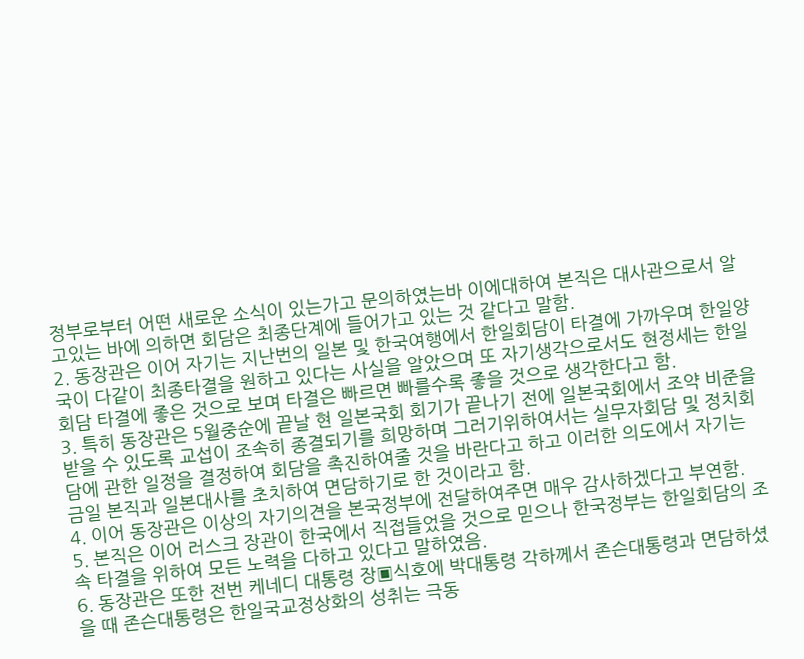정부로부터 어떤 새로운 소식이 있는가고 문의하였는바 이에대하여 본직은 대사관으로서 알고있는 바에 의하면 회담은 최종단계에 들어가고 있는 것 같다고 말함.
2. 동장관은 이어 자기는 지난번의 일본 및 한국여행에서 한일회담이 타결에 가까우며 한일양국이 다같이 최종타결을 원하고 있다는 사실을 알았으며 또 자기생각으로서도 현정세는 한일회담 타결에 좋은 것으로 보며 타결은 빠르면 빠를수록 좋을 것으로 생각한다고 함.
3. 특히 동장관은 5월중순에 끝날 현 일본국회 회기가 끝나기 전에 일본국회에서 조약 비준을 받을 수 있도록 교섭이 조속히 종결되기를 희망하며 그러기위하여서는 실무자회담 및 정치회담에 관한 일정을 결정하여 회담을 촉진하여줄 것을 바란다고 하고 이러한 의도에서 자기는 금일 본직과 일본대사를 초치하여 면담하기로 한 것이라고 함.
4. 이어 동장관은 이상의 자기의견을 본국정부에 전달하여주면 매우 감사하겠다고 부연함.
5. 본직은 이어 러스크 장관이 한국에서 직접들었을 것으로 믿으나 한국정부는 한일회담의 조속 타결을 위하여 모든 노력을 다하고 있다고 말하였음.
6. 동장관은 또한 전번 케네디 대통령 장▣식호에 박대통령 각하께서 존슨대통령과 면담하셨을 때 존슨대통령은 한일국교정상화의 성취는 극동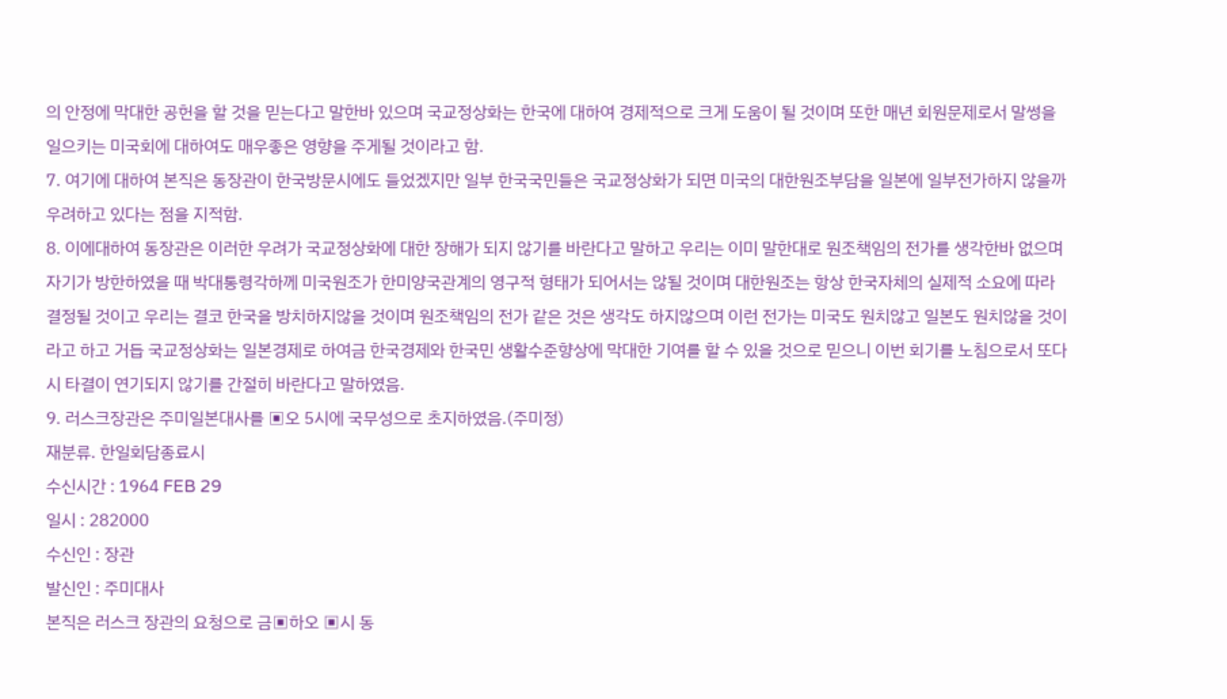의 안정에 막대한 공헌을 할 것을 믿는다고 말한바 있으며 국교정상화는 한국에 대하여 경제적으로 크게 도움이 될 것이며 또한 매년 회원문제로서 말썽을일으키는 미국회에 대하여도 매우좋은 영향을 주게될 것이라고 함.
7. 여기에 대하여 본직은 동장관이 한국방문시에도 들었겠지만 일부 한국국민들은 국교정상화가 되면 미국의 대한원조부담을 일본에 일부전가하지 않을까 우려하고 있다는 점을 지적함.
8. 이에대하여 동장관은 이러한 우려가 국교정상화에 대한 장해가 되지 않기를 바란다고 말하고 우리는 이미 말한대로 원조책임의 전가를 생각한바 없으며 자기가 방한하였을 때 박대통령각하께 미국원조가 한미양국관계의 영구적 형태가 되어서는 않될 것이며 대한원조는 항상 한국자체의 실제적 소요에 따라 결정될 것이고 우리는 결코 한국을 방치하지않을 것이며 원조책임의 전가 같은 것은 생각도 하지않으며 이런 전가는 미국도 원치않고 일본도 원치않을 것이라고 하고 거듭 국교정상화는 일본경제로 하여금 한국경제와 한국민 생활수준향상에 막대한 기여를 할 수 있을 것으로 믿으니 이번 회기를 노침으로서 또다시 타결이 연기되지 않기를 간절히 바란다고 말하였음.
9. 러스크장관은 주미일본대사를 ▣오 5시에 국무성으로 초지하였음.(주미정)
재분류. 한일회담종료시
수신시간 : 1964 FEB 29
일시 : 282000
수신인 : 장관
발신인 : 주미대사
본직은 러스크 장관의 요청으로 금▣하오 ▣시 동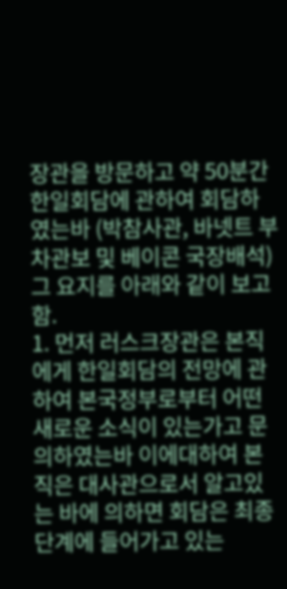장관을 방문하고 약 50분간 한일회담에 관하여 회담하였는바 (박참사관, 바넷트 부차관보 및 베이콘 국장배석) 그 요지를 아래와 같이 보고함.
1. 먼저 러스크장관은 본직에게 한일회담의 전망에 관하여 본국정부로부터 어떤 새로운 소식이 있는가고 문의하였는바 이에대하여 본직은 대사관으로서 알고있는 바에 의하면 회담은 최종단계에 들어가고 있는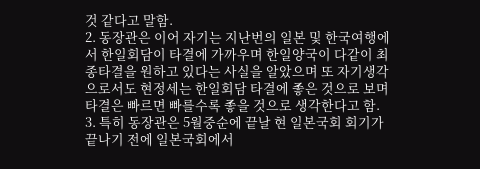것 같다고 말함.
2. 동장관은 이어 자기는 지난번의 일본 및 한국여행에서 한일회담이 타결에 가까우며 한일양국이 다같이 최종타결을 원하고 있다는 사실을 알았으며 또 자기생각으로서도 현정세는 한일회담 타결에 좋은 것으로 보며 타결은 빠르면 빠를수록 좋을 것으로 생각한다고 함.
3. 특히 동장관은 5월중순에 끝날 현 일본국회 회기가 끝나기 전에 일본국회에서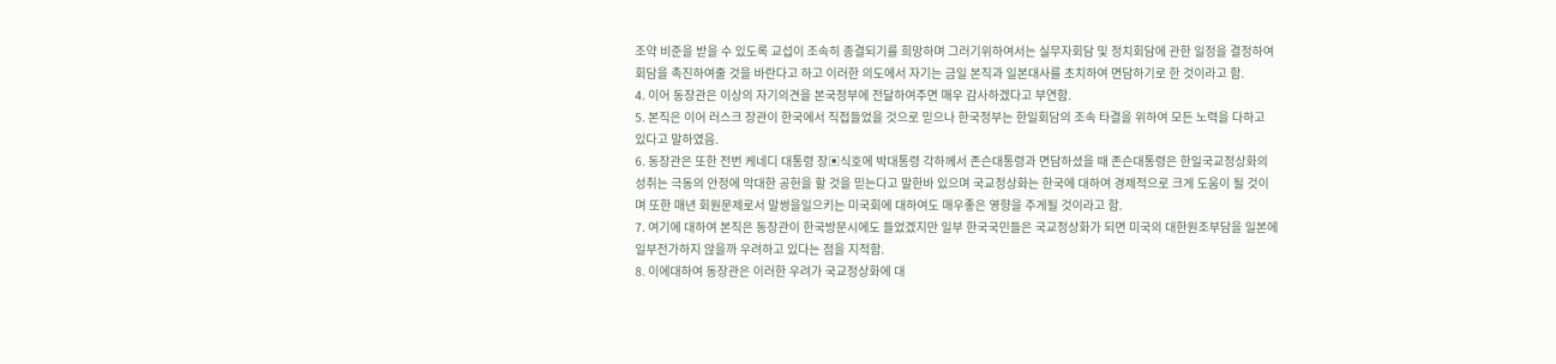조약 비준을 받을 수 있도록 교섭이 조속히 종결되기를 희망하며 그러기위하여서는 실무자회담 및 정치회담에 관한 일정을 결정하여 회담을 촉진하여줄 것을 바란다고 하고 이러한 의도에서 자기는 금일 본직과 일본대사를 초치하여 면담하기로 한 것이라고 함.
4. 이어 동장관은 이상의 자기의견을 본국정부에 전달하여주면 매우 감사하겠다고 부연함.
5. 본직은 이어 러스크 장관이 한국에서 직접들었을 것으로 믿으나 한국정부는 한일회담의 조속 타결을 위하여 모든 노력을 다하고 있다고 말하였음.
6. 동장관은 또한 전번 케네디 대통령 장▣식호에 박대통령 각하께서 존슨대통령과 면담하셨을 때 존슨대통령은 한일국교정상화의 성취는 극동의 안정에 막대한 공헌을 할 것을 믿는다고 말한바 있으며 국교정상화는 한국에 대하여 경제적으로 크게 도움이 될 것이며 또한 매년 회원문제로서 말썽을일으키는 미국회에 대하여도 매우좋은 영향을 주게될 것이라고 함.
7. 여기에 대하여 본직은 동장관이 한국방문시에도 들었겠지만 일부 한국국민들은 국교정상화가 되면 미국의 대한원조부담을 일본에 일부전가하지 않을까 우려하고 있다는 점을 지적함.
8. 이에대하여 동장관은 이러한 우려가 국교정상화에 대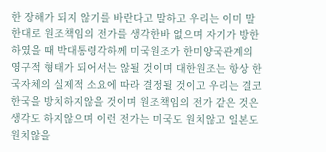한 장해가 되지 않기를 바란다고 말하고 우리는 이미 말한대로 원조책임의 전가를 생각한바 없으며 자기가 방한하였을 때 박대통령각하께 미국원조가 한미양국관계의 영구적 형태가 되어서는 않될 것이며 대한원조는 항상 한국자체의 실제적 소요에 따라 결정될 것이고 우리는 결코 한국을 방치하지않을 것이며 원조책임의 전가 같은 것은 생각도 하지않으며 이런 전가는 미국도 원치않고 일본도 원치않을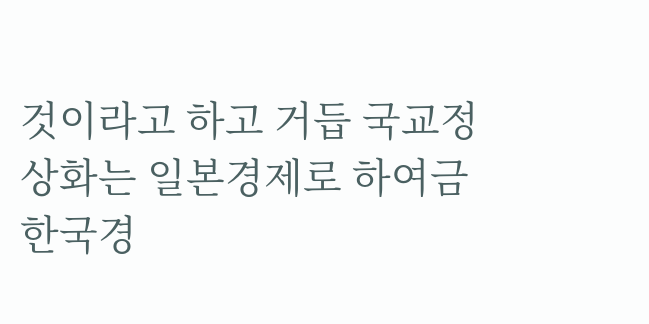것이라고 하고 거듭 국교정상화는 일본경제로 하여금 한국경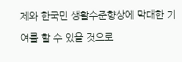제와 한국민 생활수준향상에 막대한 기여를 할 수 있을 것으로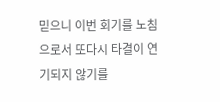믿으니 이번 회기를 노침으로서 또다시 타결이 연기되지 않기를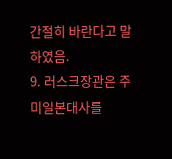간절히 바란다고 말하였음.
9. 러스크장관은 주미일본대사를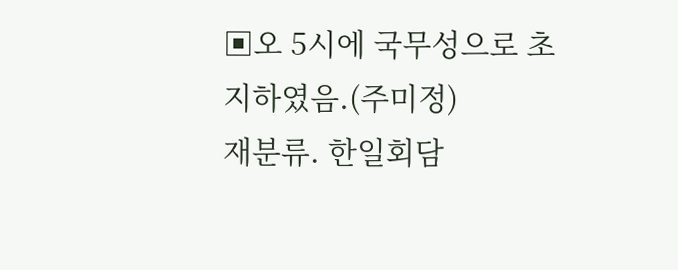▣오 5시에 국무성으로 초지하였음.(주미정)
재분류. 한일회담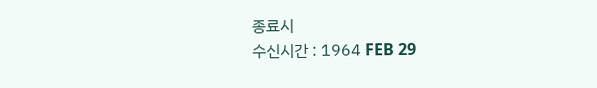종료시
수신시간 : 1964 FEB 29